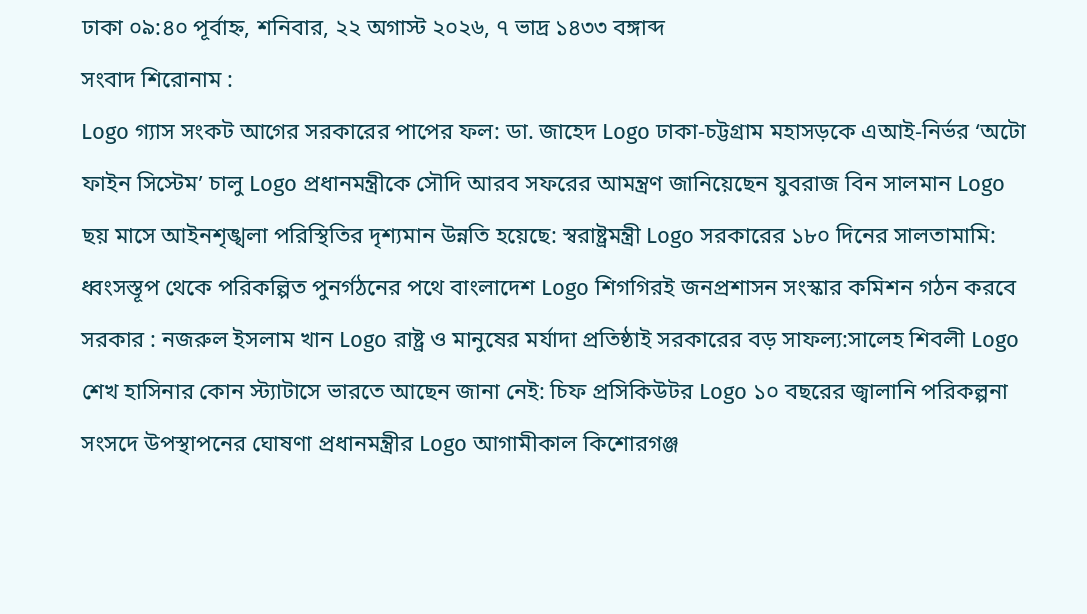ঢাকা ০৯:৪০ পূর্বাহ্ন, শনিবার, ২২ অগাস্ট ২০২৬, ৭ ভাদ্র ১৪৩৩ বঙ্গাব্দ
সংবাদ শিরোনাম :
Logo গ্যাস সংকট আগের সরকারের পাপের ফল: ডা. জাহেদ Logo ঢাকা-চট্টগ্রাম মহাসড়কে এআই-নির্ভর ‘অটো ফাইন সিস্টেম’ চালু Logo প্রধানমন্ত্রীকে সৌদি আরব সফরের আমন্ত্রণ জানিয়েছেন যুবরাজ বিন সালমান Logo ছয় মাসে আইনশৃঙ্খলা পরিস্থিতির দৃশ্যমান উন্নতি হয়েছে: স্বরাষ্ট্রমন্ত্রী Logo সরকারের ১৮০ দিনের সালতামামি: ধ্বংসস্তূপ থেকে পরিকল্পিত পুনর্গঠনের পথে বাংলাদেশ Logo শিগগিরই জনপ্রশাসন সংস্কার কমিশন গঠন করবে সরকার : নজরুল ইসলাম খান Logo রাষ্ট্র ও মানুষের মর্যাদা প্রতিষ্ঠাই সরকারের বড় সাফল্য:সালেহ শিবলী Logo শেখ হাসিনার কোন স্ট্যাটাসে ভারতে আছেন জানা নেই: চিফ প্রসিকিউটর Logo ১০ বছরের জ্বালানি পরিকল্পনা সংসদে উপস্থাপনের ঘোষণা প্রধানমন্ত্রীর Logo আগামীকাল কিশোরগঞ্জ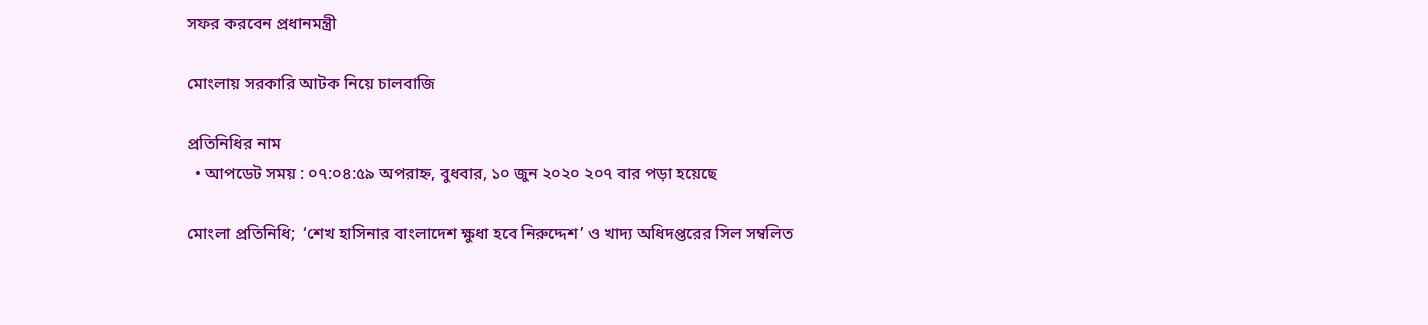সফর করবেন প্রধানমন্ত্রী

মোংলায় সরকারি আটক নিয়ে চালবাজি

প্রতিনিধির নাম
  • আপডেট সময় : ০৭:০৪:৫৯ অপরাহ্ন, বুধবার, ১০ জুন ২০২০ ২০৭ বার পড়া হয়েছে

মোংলা প্রতিনিধি;  ‘শেখ হাসিনার বাংলাদেশ ক্ষুধা হবে নিরুদ্দেশ’ ও খাদ্য অধিদপ্তরের সিল সম্বলিত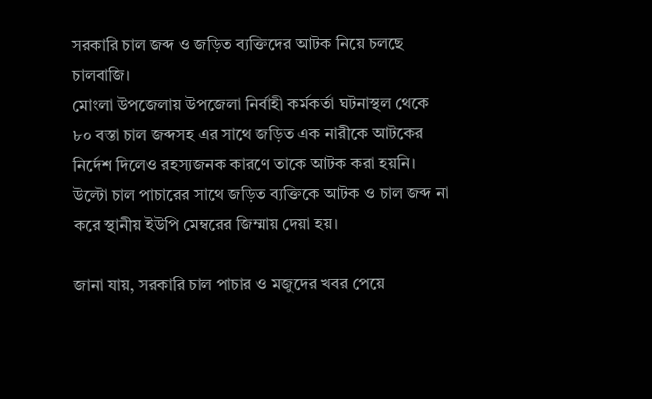সরকারি চাল জব্দ ও জড়িত ব্যক্তিদের আটক নিয়ে চলছে চালবাজি।
মোংলা উপজেলায় উপজেলা নির্বাহী কর্মকর্তা ঘটনাস্থল থেকে ৮০ বস্তা চাল জব্দসহ এর সাথে জড়িত এক নারীকে আটকের নির্দেশ দিলেও রহস্যজনক কারণে তাকে আটক করা হয়নি। উল্টো চাল পাচারের সাথে জড়িত ব্যক্তিকে আটক ও চাল জব্দ না করে স্থানীয় ইউপি মেম্বরের জিম্মায় দেয়া হয়।

জানা যায়, সরকারি চাল পাচার ও মজুদের খবর পেয়ে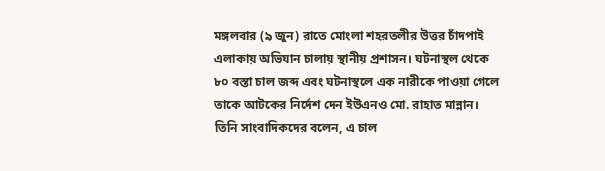মঙ্গলবার (৯ জুন) রাতে মোংলা শহরতলীর উত্তর চাঁদপাই এলাকায় অভিযান চালায় স্থানীয় প্রশাসন। ঘটনাস্থল থেকে ৮০ বস্তা চাল জব্দ এবং ঘটনাস্থলে এক নারীকে পাওয়া গেলে তাকে আটকের নির্দেশ দেন ইউএনও মো. রাহাত মান্নান। তিনি সাংবাদিকদের বলেন, এ চাল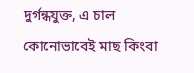দুর্গন্ধযুক্ত, এ চাল কোনোভাবেই মাছ কিংবা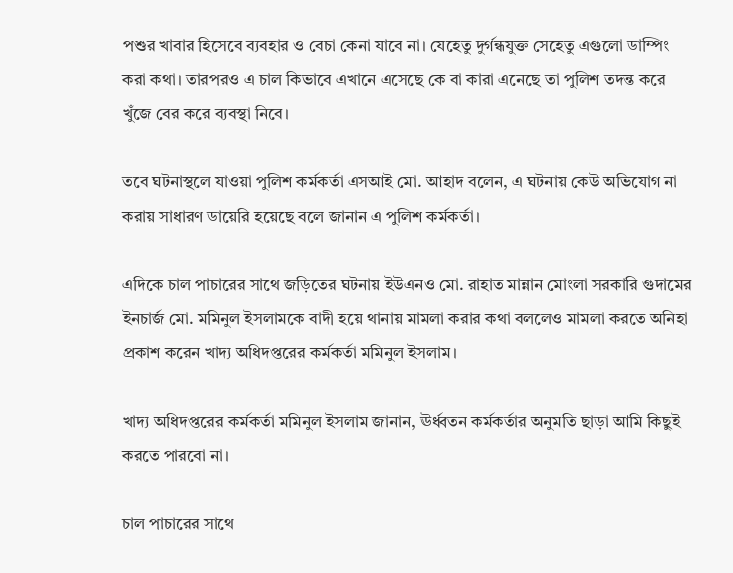পশুর খাবার হিসেবে ব্যবহার ও বেচা কেনা যাবে না। যেহেতু দুর্গন্ধযুক্ত সেহেতু এগুলো ডাম্পিং করা কথা। তারপরও এ চাল কিভাবে এখানে এসেছে কে বা কারা এনেছে তা পুলিশ তদন্ত করে খুঁজে বের করে ব্যবস্থা নিবে।

তবে ঘটনাস্থলে যাওয়া পুলিশ কর্মকর্তা এসআই মো. আহাদ বলেন, এ ঘটনায় কেউ অভিযোগ না করায় সাধারণ ডায়েরি হয়েছে বলে জানান এ পুলিশ কর্মকর্তা।

এদিকে চাল পাচারের সাথে জড়িতের ঘটনায় ইউএনও মো. রাহাত মান্নান মোংলা সরকারি গুদামের ইনচার্জ মো. মমিনুল ইসলামকে বাদী হয়ে থানায় মামলা করার কথা বললেও মামলা করতে অনিহা প্রকাশ করেন খাদ্য অধিদপ্তরের কর্মকর্তা মমিনুল ইসলাম।

খাদ্য অধিদপ্তরের কর্মকর্তা মমিনুল ইসলাম জানান, ঊর্ধ্বতন কর্মকর্তার অনুমতি ছাড়া আমি কিছুই করতে পারবো না।

চাল পাচারের সাথে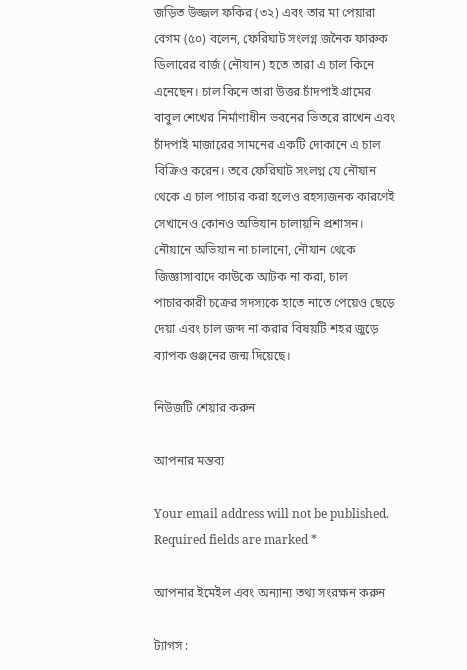জড়িত উজ্জল ফকির (৩২) এবং তার মা পেয়ারা বেগম (৫০) বলেন, ফেরিঘাট সংলগ্ন জনৈক ফারুক ডিলারের বার্জ (নৌযান) হতে তারা এ চাল কিনে এনেছেন। চাল কিনে তারা উত্তর চাঁদপাই গ্রামের বাবুল শেখের নির্মাণাধীন ভবনের ভিতরে রাখেন এবং চাঁদপাই মাজারের সামনের একটি দোকানে এ চাল বিক্রিও করেন। তবে ফেরিঘাট সংলগ্ন যে নৌযান থেকে এ চাল পাচার করা হলেও রহস্যজনক কারণেই সেখানেও কোনও অভিযান চালায়নি প্রশাসন। নৌযানে অভিযান না চালানো, নৌযান থেকে জিজ্ঞাসাবাদে কাউকে আটক না করা, চাল পাচারকারী চক্রের সদস্যকে হাতে নাতে পেয়েও ছেড়ে দেয়া এবং চাল জব্দ না করার বিষয়টি শহর জুড়ে ব্যাপক গুঞ্জনের জন্ম দিয়েছে।

নিউজটি শেয়ার করুন

আপনার মন্তব্য

Your email address will not be published. Required fields are marked *

আপনার ইমেইল এবং অন্যান্য তথ্য সংরক্ষন করুন

ট্যাগস :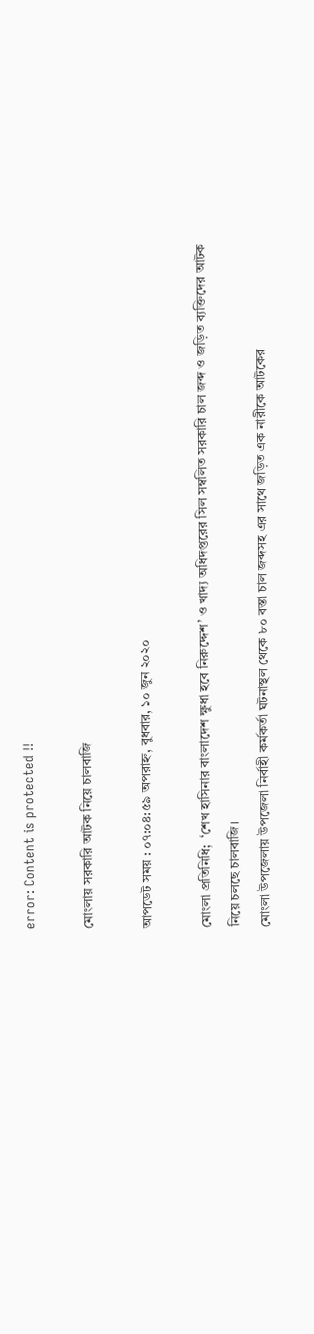error: Content is protected !!

মোংলায় সরকারি আটক নিয়ে চালবাজি

আপডেট সময় : ০৭:০৪:৫৯ অপরাহ্ন, বুধবার, ১০ জুন ২০২০

মোংলা প্রতিনিধি;  ‘শেখ হাসিনার বাংলাদেশ ক্ষুধা হবে নিরুদ্দেশ’ ও খাদ্য অধিদপ্তরের সিল সম্বলিত সরকারি চাল জব্দ ও জড়িত ব্যক্তিদের আটক নিয়ে চলছে চালবাজি।
মোংলা উপজেলায় উপজেলা নির্বাহী কর্মকর্তা ঘটনাস্থল থেকে ৮০ বস্তা চাল জব্দসহ এর সাথে জড়িত এক নারীকে আটকের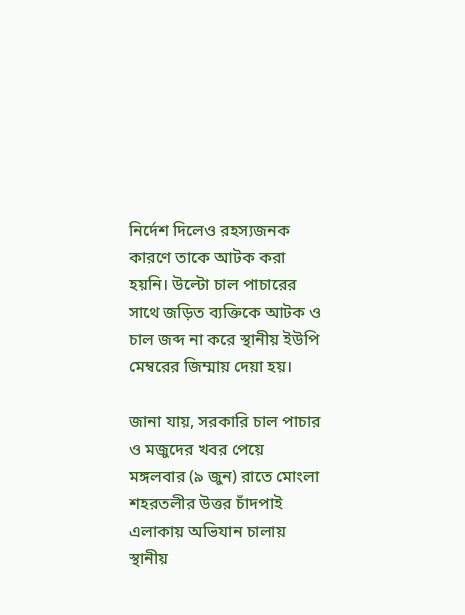নির্দেশ দিলেও রহস্যজনক কারণে তাকে আটক করা হয়নি। উল্টো চাল পাচারের সাথে জড়িত ব্যক্তিকে আটক ও চাল জব্দ না করে স্থানীয় ইউপি মেম্বরের জিম্মায় দেয়া হয়।

জানা যায়, সরকারি চাল পাচার ও মজুদের খবর পেয়ে মঙ্গলবার (৯ জুন) রাতে মোংলা শহরতলীর উত্তর চাঁদপাই এলাকায় অভিযান চালায় স্থানীয়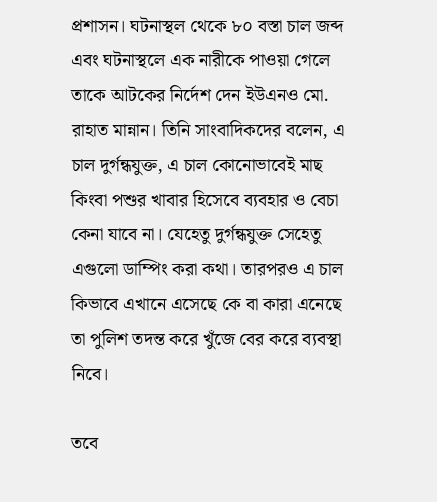প্রশাসন। ঘটনাস্থল থেকে ৮০ বস্তা চাল জব্দ এবং ঘটনাস্থলে এক নারীকে পাওয়া গেলে তাকে আটকের নির্দেশ দেন ইউএনও মো. রাহাত মান্নান। তিনি সাংবাদিকদের বলেন, এ চাল দুর্গন্ধযুক্ত, এ চাল কোনোভাবেই মাছ কিংবা পশুর খাবার হিসেবে ব্যবহার ও বেচা কেনা যাবে না। যেহেতু দুর্গন্ধযুক্ত সেহেতু এগুলো ডাম্পিং করা কথা। তারপরও এ চাল কিভাবে এখানে এসেছে কে বা কারা এনেছে তা পুলিশ তদন্ত করে খুঁজে বের করে ব্যবস্থা নিবে।

তবে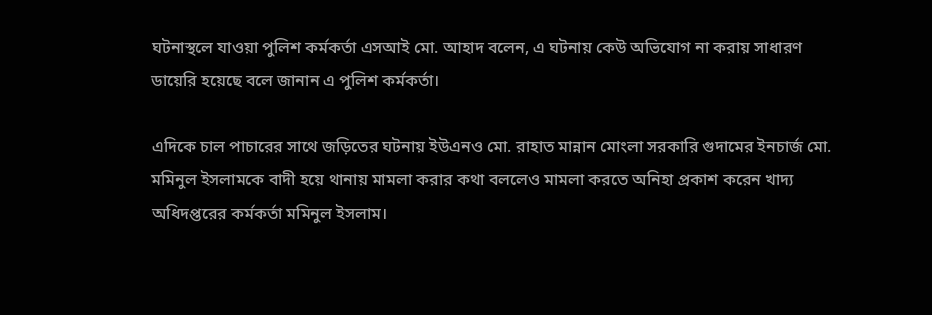ঘটনাস্থলে যাওয়া পুলিশ কর্মকর্তা এসআই মো. আহাদ বলেন, এ ঘটনায় কেউ অভিযোগ না করায় সাধারণ ডায়েরি হয়েছে বলে জানান এ পুলিশ কর্মকর্তা।

এদিকে চাল পাচারের সাথে জড়িতের ঘটনায় ইউএনও মো. রাহাত মান্নান মোংলা সরকারি গুদামের ইনচার্জ মো. মমিনুল ইসলামকে বাদী হয়ে থানায় মামলা করার কথা বললেও মামলা করতে অনিহা প্রকাশ করেন খাদ্য অধিদপ্তরের কর্মকর্তা মমিনুল ইসলাম।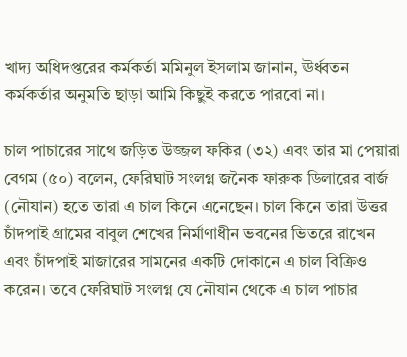খাদ্য অধিদপ্তরের কর্মকর্তা মমিনুল ইসলাম জানান, ঊর্ধ্বতন কর্মকর্তার অনুমতি ছাড়া আমি কিছুই করতে পারবো না।

চাল পাচারের সাথে জড়িত উজ্জল ফকির (৩২) এবং তার মা পেয়ারা বেগম (৫০) বলেন, ফেরিঘাট সংলগ্ন জনৈক ফারুক ডিলারের বার্জ (নৌযান) হতে তারা এ চাল কিনে এনেছেন। চাল কিনে তারা উত্তর চাঁদপাই গ্রামের বাবুল শেখের নির্মাণাধীন ভবনের ভিতরে রাখেন এবং চাঁদপাই মাজারের সামনের একটি দোকানে এ চাল বিক্রিও করেন। তবে ফেরিঘাট সংলগ্ন যে নৌযান থেকে এ চাল পাচার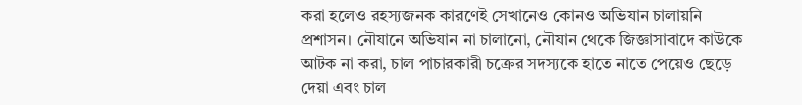করা হলেও রহস্যজনক কারণেই সেখানেও কোনও অভিযান চালায়নি প্রশাসন। নৌযানে অভিযান না চালানো, নৌযান থেকে জিজ্ঞাসাবাদে কাউকে আটক না করা, চাল পাচারকারী চক্রের সদস্যকে হাতে নাতে পেয়েও ছেড়ে দেয়া এবং চাল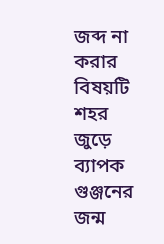জব্দ না করার বিষয়টি শহর জুড়ে ব্যাপক গুঞ্জনের জন্ম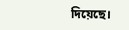দিয়েছে।